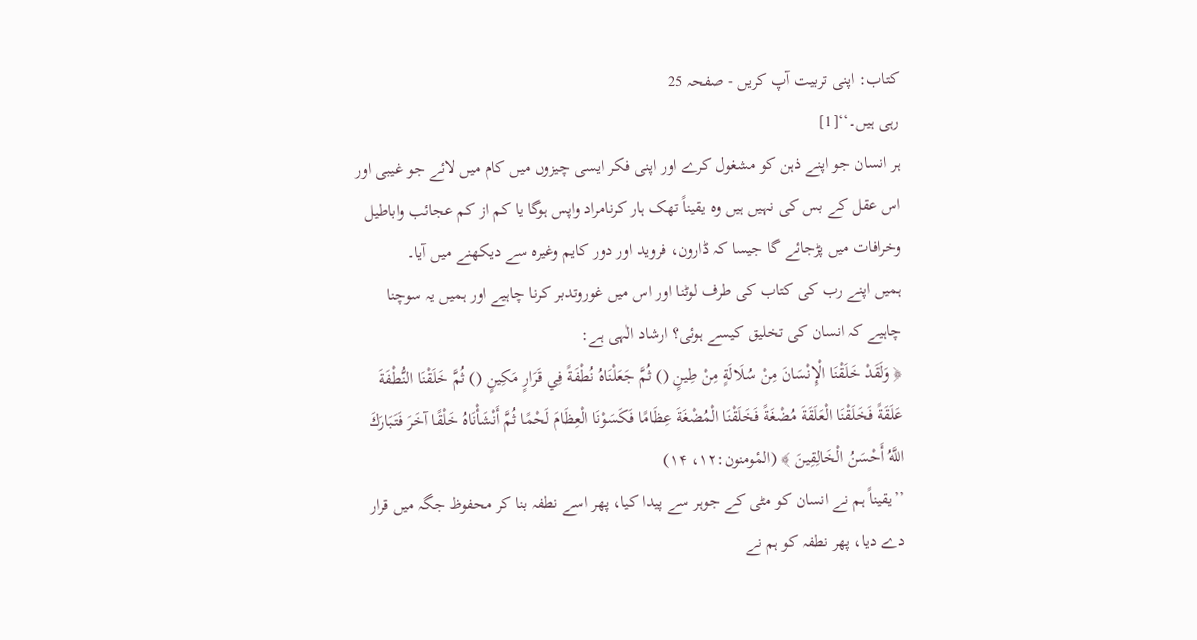کتاب: اپنی تربیت آپ کریں - صفحہ 25
رہی ہیں۔‘‘[1]
ہر انسان جو اپنے ذہن کو مشغول کرے اور اپنی فکر ایسی چیزوں میں کام میں لائے جو غیبی اور اس عقل کے بس کی نہیں ہیں وہ یقیناً تھک ہار کرنامراد واپس ہوگا یا کم از کم عجائب واباطیل وخرافات میں پڑجائے گا جیسا کہ ڈارون، فروید اور دور کایم وغیرہ سے دیکھنے میں آیا۔
ہمیں اپنے رب کی کتاب کی طرف لوٹنا اور اس میں غوروتدبر کرنا چاہیے اور ہمیں یہ سوچنا چاہیے کہ انسان کی تخلیق کیسے ہوئی؟ ارشاد الٰہی ہے:
﴿ وَلَقَدْ خَلَقْنَا الْإِنْسَانَ مِنْ سُلَالَةٍ مِنْ طِينٍ () ثُمَّ جَعَلْنَاهُ نُطْفَةً فِي قَرَارٍ مَكِينٍ () ثُمَّ خَلَقْنَا النُّطْفَةَ عَلَقَةً فَخَلَقْنَا الْعَلَقَةَ مُضْغَةً فَخَلَقْنَا الْمُضْغَةَ عِظَامًا فَكَسَوْنَا الْعِظَامَ لَحْمًا ثُمَّ أَنْشَأْنَاهُ خَلْقًا آخَرَ فَتَبَارَكَ اللَّهُ أَحْسَنُ الْخَالِقِينَ ﴾ (المٔومنون:۱۲، ۱۴)
’’یقیناً ہم نے انسان کو مٹی کے جوہر سے پیدا کیا، پھر اسے نطفہ بنا کر محفوظ جگہ میں قرار دے دیا، پھر نطفہ کو ہم نے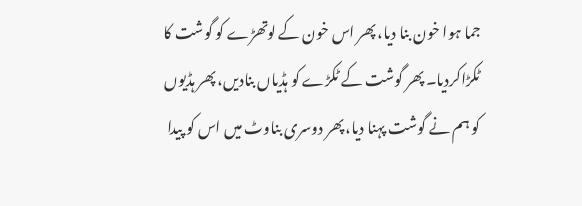جما ہوا خون بنا دیا، پھر اس خون کے لوتھڑے کو گوشت کا ٹکڑاکردیا۔ پھر گوشت کے ٹکڑے کو ہڈیاں بنادیں، پھر ہڈیوں کو ہم نے گوشت پہنا دیا، پھر دوسری بناوٹ میں اس کو پیدا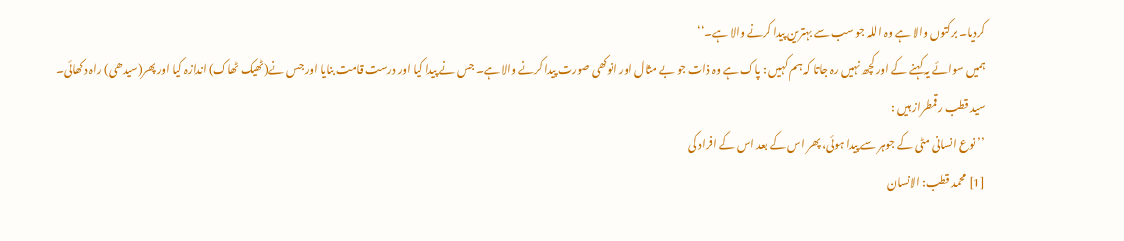کردیا۔ برکتوں والا ہے وہ اللہ جو سب سے بہترین پیدا کرنے والا ہے۔‘‘
ہمیں سوائے یہ کہنے کے اور کچھ نہیں رہ جاتا کہ ہم کہیں : پاک ہے وہ ذات جو بے مثال اور انوکھی صورت پیدا کرنے والا ہے۔ جس نے پیدا کیا اور درست قامت بنایا اور جس نے(ٹھیک ٹھاک) اندازہ کیا اور پھر(سیدھی) راہ دکھائی۔
سید قطب رقمطراز ہیں :
’’نوع انسانی مٹی کے جوہر سے پیدا ہوئی، پھر اس کے بعد اس کے افراد کی
[1] محمد قطب: الانسان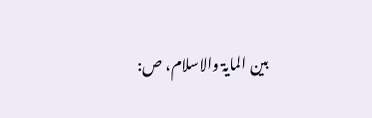بین المایۃ والاسلام، ص: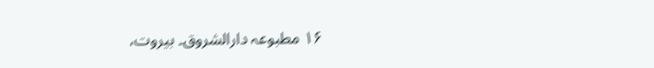۱۶ مطبوعہ دارالشروق۔ بیروت،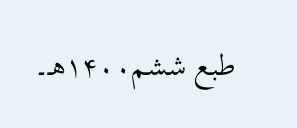طبع ششم۱۴۰۰ھـ۔